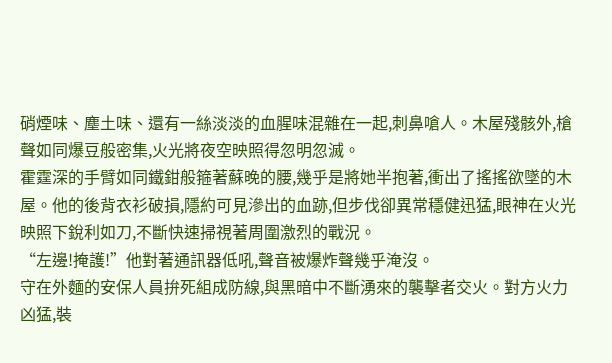硝煙味、塵土味、還有一絲淡淡的血腥味混雜在一起,刺鼻嗆人。木屋殘骸外,槍聲如同爆豆般密集,火光將夜空映照得忽明忽滅。
霍霆深的手臂如同鐵鉗般箍著蘇晚的腰,幾乎是將她半抱著,衝出了搖搖欲墜的木屋。他的後背衣衫破損,隱約可見滲出的血跡,但步伐卻異常穩健迅猛,眼神在火光映照下銳利如刀,不斷快速掃視著周圍激烈的戰況。
“左邊!掩護!”他對著通訊器低吼,聲音被爆炸聲幾乎淹沒。
守在外麵的安保人員拚死組成防線,與黑暗中不斷湧來的襲擊者交火。對方火力凶猛,裝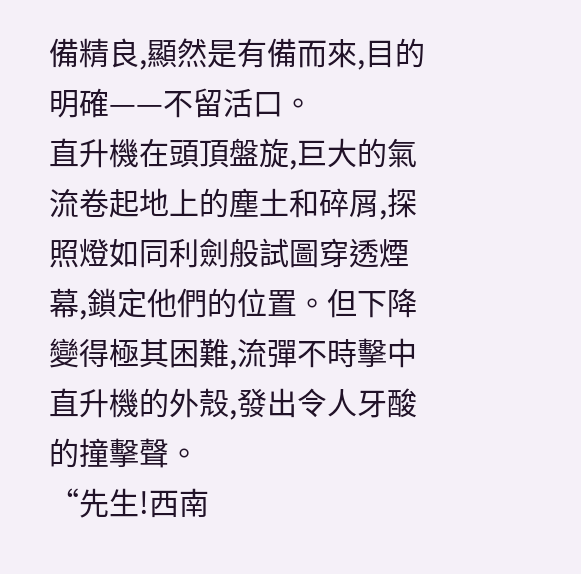備精良,顯然是有備而來,目的明確——不留活口。
直升機在頭頂盤旋,巨大的氣流卷起地上的塵土和碎屑,探照燈如同利劍般試圖穿透煙幕,鎖定他們的位置。但下降變得極其困難,流彈不時擊中直升機的外殼,發出令人牙酸的撞擊聲。
“先生!西南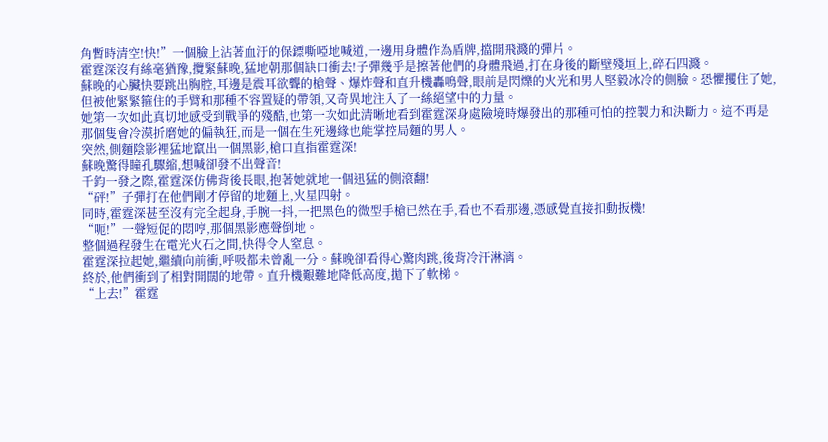角暫時清空!快!”一個臉上沾著血汙的保鏢嘶啞地喊道,一邊用身體作為盾牌,擋開飛濺的彈片。
霍霆深沒有絲毫猶豫,攬緊蘇晚,猛地朝那個缺口衝去!子彈幾乎是擦著他們的身體飛過,打在身後的斷壁殘垣上,碎石四濺。
蘇晚的心臟快要跳出胸腔,耳邊是震耳欲聾的槍聲、爆炸聲和直升機轟鳴聲,眼前是閃爍的火光和男人堅毅冰冷的側臉。恐懼攫住了她,但被他緊緊箍住的手臂和那種不容置疑的帶領,又奇異地注入了一絲絕望中的力量。
她第一次如此真切地感受到戰爭的殘酷,也第一次如此清晰地看到霍霆深身處險境時爆發出的那種可怕的控製力和決斷力。這不再是那個隻會冷漠折磨她的偏執狂,而是一個在生死邊緣也能掌控局麵的男人。
突然,側麵陰影裡猛地竄出一個黑影,槍口直指霍霆深!
蘇晚驚得瞳孔驟縮,想喊卻發不出聲音!
千鈞一發之際,霍霆深仿佛背後長眼,抱著她就地一個迅猛的側滾翻!
“砰!”子彈打在他們剛才停留的地麵上,火星四射。
同時,霍霆深甚至沒有完全起身,手腕一抖,一把黑色的微型手槍已然在手,看也不看那邊,憑感覺直接扣動扳機!
“呃!”一聲短促的悶哼,那個黑影應聲倒地。
整個過程發生在電光火石之間,快得令人窒息。
霍霆深拉起她,繼續向前衝,呼吸都未曾亂一分。蘇晚卻看得心驚肉跳,後背冷汗淋漓。
終於,他們衝到了相對開闊的地帶。直升機艱難地降低高度,拋下了軟梯。
“上去!”霍霆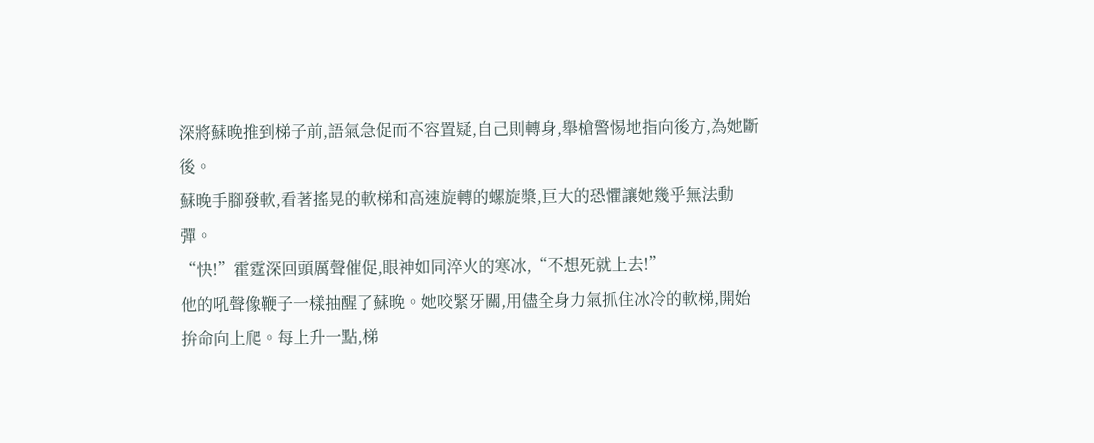深將蘇晚推到梯子前,語氣急促而不容置疑,自己則轉身,舉槍警惕地指向後方,為她斷後。
蘇晚手腳發軟,看著搖晃的軟梯和高速旋轉的螺旋槳,巨大的恐懼讓她幾乎無法動彈。
“快!”霍霆深回頭厲聲催促,眼神如同淬火的寒冰,“不想死就上去!”
他的吼聲像鞭子一樣抽醒了蘇晚。她咬緊牙關,用儘全身力氣抓住冰冷的軟梯,開始拚命向上爬。每上升一點,梯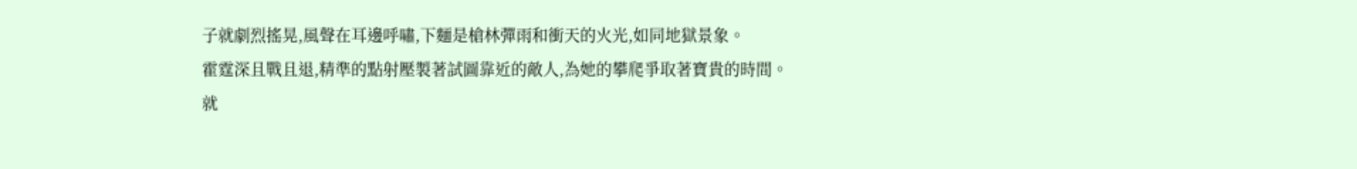子就劇烈搖晃,風聲在耳邊呼嘯,下麵是槍林彈雨和衝天的火光,如同地獄景象。
霍霆深且戰且退,精準的點射壓製著試圖靠近的敵人,為她的攀爬爭取著寶貴的時間。
就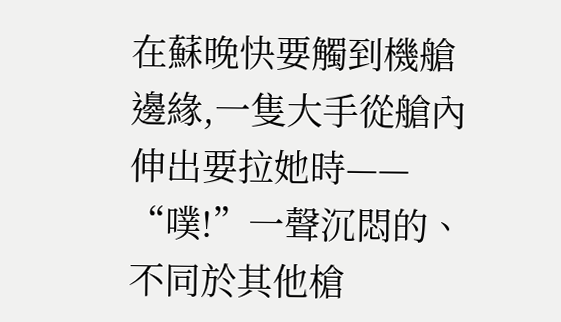在蘇晚快要觸到機艙邊緣,一隻大手從艙內伸出要拉她時——
“噗!”一聲沉悶的、不同於其他槍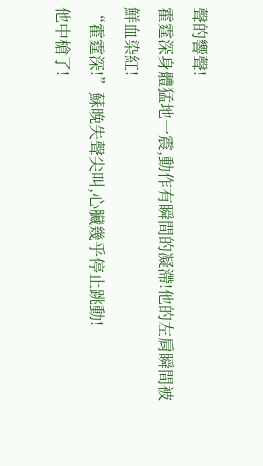聲的響聲!
霍霆深身體猛地一震,動作有瞬間的凝滯!他的左肩瞬間被鮮血染紅!
“霍霆深!”蘇晚失聲尖叫,心臟幾乎停止跳動!
他中槍了!